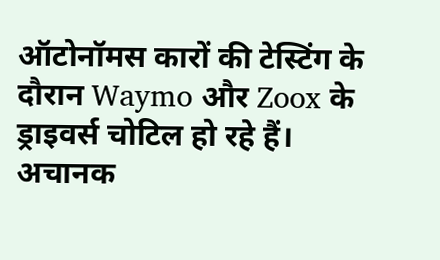ऑटोनॉमस कारों की टेस्टिंग के दौरान Waymo और Zoox के ड्राइवर्स चोटिल हो रहे हैं। अचानक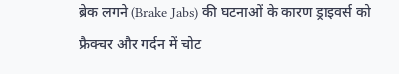ब्रेक लगने (Brake Jabs) की घटनाओं के कारण ड्राइवर्स को फ्रैक्चर और गर्दन में चोट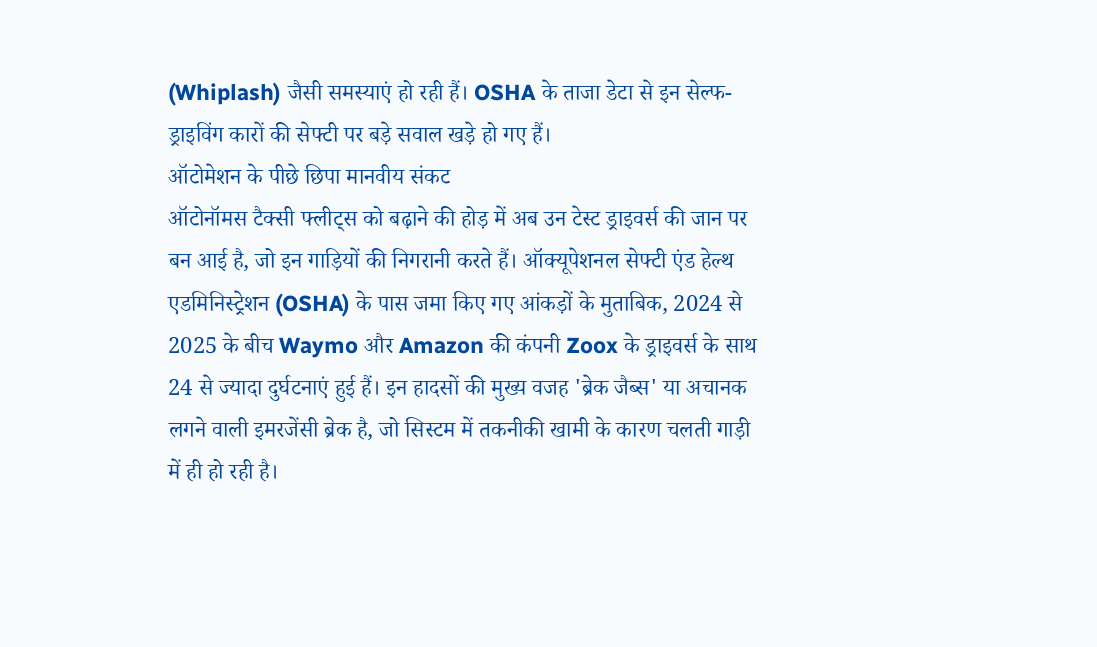(Whiplash) जैसी समस्याएं हो रही हैं। OSHA के ताजा डेटा से इन सेल्फ-ड्राइविंग कारों की सेफ्टी पर बड़े सवाल खड़े हो गए हैं।
ऑटोमेशन के पीछे छिपा मानवीय संकट
ऑटोनॉमस टैक्सी फ्लीट्स को बढ़ाने की होड़ में अब उन टेस्ट ड्राइवर्स की जान पर बन आई है, जो इन गाड़ियों की निगरानी करते हैं। ऑक्यूपेशनल सेफ्टी एंड हेल्थ एडमिनिस्ट्रेशन (OSHA) के पास जमा किए गए आंकड़ों के मुताबिक, 2024 से 2025 के बीच Waymo और Amazon की कंपनी Zoox के ड्राइवर्स के साथ 24 से ज्यादा दुर्घटनाएं हुई हैं। इन हादसों की मुख्य वजह 'ब्रेक जैब्स' या अचानक लगने वाली इमरजेंसी ब्रेक है, जो सिस्टम में तकनीकी खामी के कारण चलती गाड़ी में ही हो रही है।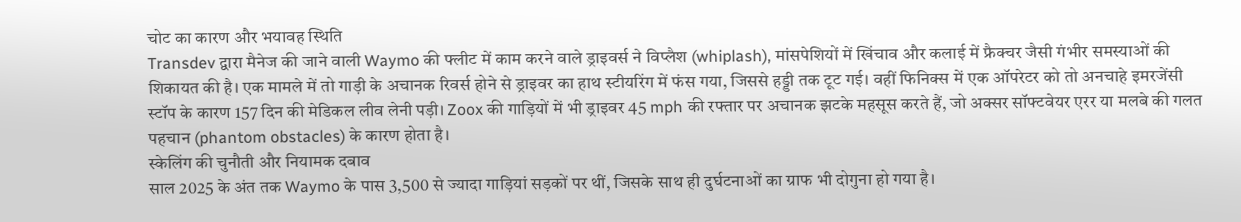चोट का कारण और भयावह स्थिति
Transdev द्वारा मैनेज की जाने वाली Waymo की फ्लीट में काम करने वाले ड्राइवर्स ने विप्लैश (whiplash), मांसपेशियों में खिंचाव और कलाई में फ्रैक्चर जैसी गंभीर समस्याओं की शिकायत की है। एक मामले में तो गाड़ी के अचानक रिवर्स होने से ड्राइवर का हाथ स्टीयरिंग में फंस गया, जिससे हड्डी तक टूट गई। वहीं फिनिक्स में एक ऑपरेटर को तो अनचाहे इमरजेंसी स्टॉप के कारण 157 दिन की मेडिकल लीव लेनी पड़ी। Zoox की गाड़ियों में भी ड्राइवर 45 mph की रफ्तार पर अचानक झटके महसूस करते हैं, जो अक्सर सॉफ्टवेयर एरर या मलबे की गलत पहचान (phantom obstacles) के कारण होता है।
स्केलिंग की चुनौती और नियामक दबाव
साल 2025 के अंत तक Waymo के पास 3,500 से ज्यादा गाड़ियां सड़कों पर थीं, जिसके साथ ही दुर्घटनाओं का ग्राफ भी दोगुना हो गया है।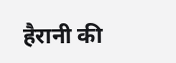हैरानी की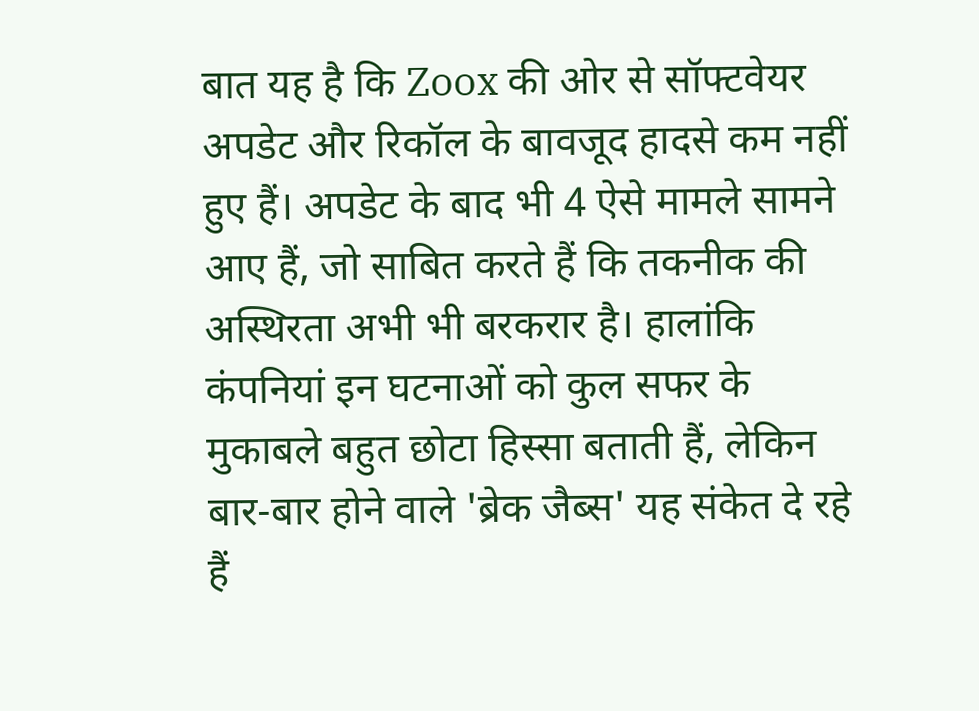बात यह है कि Zoox की ओर से सॉफ्टवेयर अपडेट और रिकॉल के बावजूद हादसे कम नहीं हुए हैं। अपडेट के बाद भी 4 ऐसे मामले सामने आए हैं, जो साबित करते हैं कि तकनीक की अस्थिरता अभी भी बरकरार है। हालांकि कंपनियां इन घटनाओं को कुल सफर के मुकाबले बहुत छोटा हिस्सा बताती हैं, लेकिन बार-बार होने वाले 'ब्रेक जैब्स' यह संकेत दे रहे हैं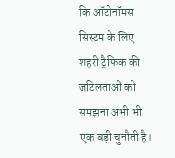कि ऑटोनॉमस सिस्टम के लिए शहरी ट्रैफिक की जटिलताओं को समझना अभी भी एक बड़ी चुनौती है।